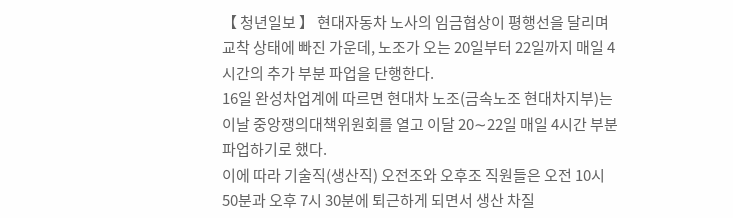【 청년일보 】 현대자동차 노사의 임금협상이 평행선을 달리며 교착 상태에 빠진 가운데, 노조가 오는 20일부터 22일까지 매일 4시간의 추가 부분 파업을 단행한다.
16일 완성차업계에 따르면 현대차 노조(금속노조 현대차지부)는 이날 중앙쟁의대책위원회를 열고 이달 20∼22일 매일 4시간 부분 파업하기로 했다.
이에 따라 기술직(생산직) 오전조와 오후조 직원들은 오전 10시 50분과 오후 7시 30분에 퇴근하게 되면서 생산 차질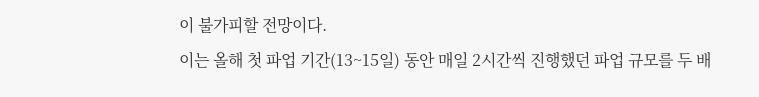이 불가피할 전망이다.
이는 올해 첫 파업 기간(13~15일) 동안 매일 2시간씩 진행했던 파업 규모를 두 배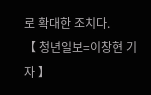로 확대한 조치다.
【 청년일보=이창현 기자 】